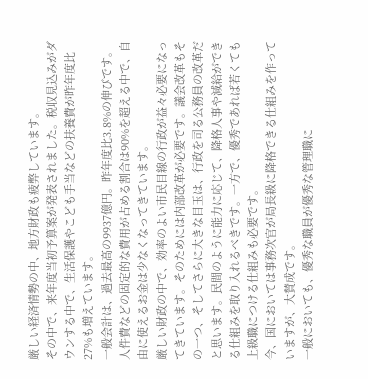厳しい経済情勢の中、地方財政も疲弊しています。
その中で、来年度当初予算案が発表されました。税収見込みがダウンする中で、生活保護やこども手当などの扶養費が昨年度比27%も増えています。
一般会計は、過去最高の9937億円。昨年度比3.8%の伸びです。人件費などの固定的な費用が占める割合は90%を超える中で、自由に使えるお金は少なくなってきています。
厳しい財政の中で、効率のよい市民目線の行政が益々必要になってきています。そのためには内部改革が必要です。議会改革もその一つ、そしてさらに大きな目玉は、行政を司る公務員の改革だと思います。民間のように能力に応じて、降格人事や減給ができる仕組みを取り入れるべきです。一方で、優秀であれば若くても上級職につける仕組みも必要です。
今、国においては事務次官が局長級に降格できる仕組みを作っていますが、大賛成です。
一般においても、優秀な職員が優秀な管理職に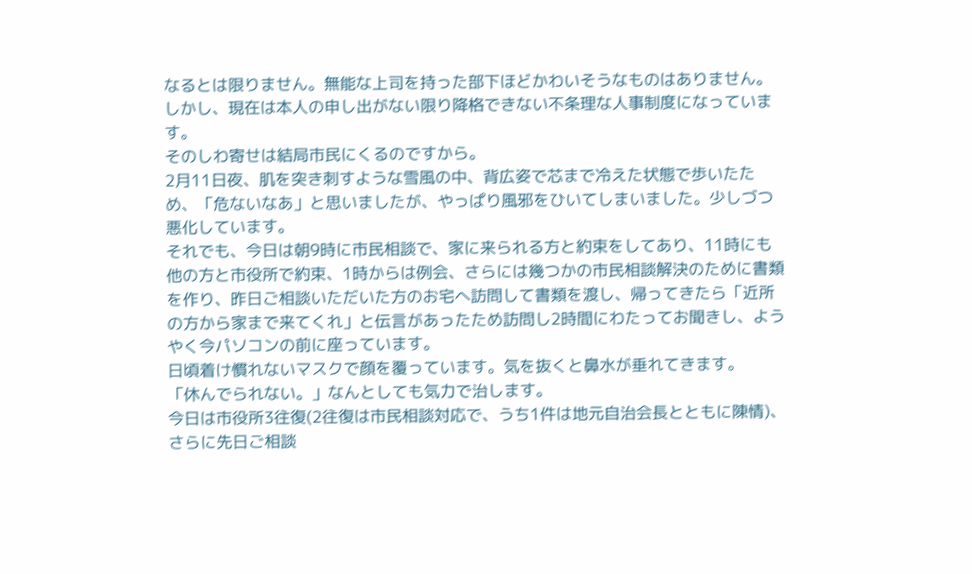なるとは限りません。無能な上司を持った部下ほどかわいそうなものはありません。しかし、現在は本人の申し出がない限り降格できない不条理な人事制度になっています。
そのしわ寄せは結局市民にくるのですから。
2月11日夜、肌を突き刺すような雪風の中、背広姿で芯まで冷えた状態で歩いたため、「危ないなあ」と思いましたが、やっぱり風邪をひいてしまいました。少しづつ悪化しています。
それでも、今日は朝9時に市民相談で、家に来られる方と約束をしてあり、11時にも他の方と市役所で約束、1時からは例会、さらには幾つかの市民相談解決のために書類を作り、昨日ご相談いただいた方のお宅へ訪問して書類を渡し、帰ってきたら「近所の方から家まで来てくれ」と伝言があったため訪問し2時間にわたってお聞きし、ようやく今パソコンの前に座っています。
日頃着け慣れないマスクで顔を覆っています。気を抜くと鼻水が垂れてきます。
「休んでられない。」なんとしても気力で治します。
今日は市役所3往復(2往復は市民相談対応で、うち1件は地元自治会長とともに陳情)、さらに先日ご相談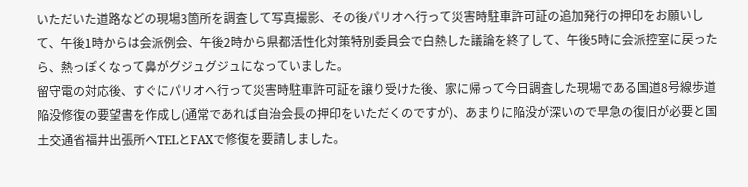いただいた道路などの現場3箇所を調査して写真撮影、その後パリオへ行って災害時駐車許可証の追加発行の押印をお願いして、午後1時からは会派例会、午後2時から県都活性化対策特別委員会で白熱した議論を終了して、午後5時に会派控室に戻ったら、熱っぽくなって鼻がグジュグジュになっていました。
留守電の対応後、すぐにパリオへ行って災害時駐車許可証を譲り受けた後、家に帰って今日調査した現場である国道8号線歩道陥没修復の要望書を作成し(通常であれば自治会長の押印をいただくのですが)、あまりに陥没が深いので早急の復旧が必要と国土交通省福井出張所へTELとFAXで修復を要請しました。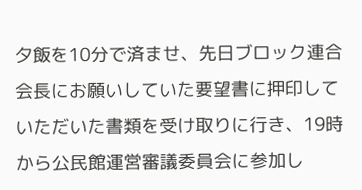夕飯を10分で済ませ、先日ブロック連合会長にお願いしていた要望書に押印していただいた書類を受け取りに行き、19時から公民館運営審議委員会に参加し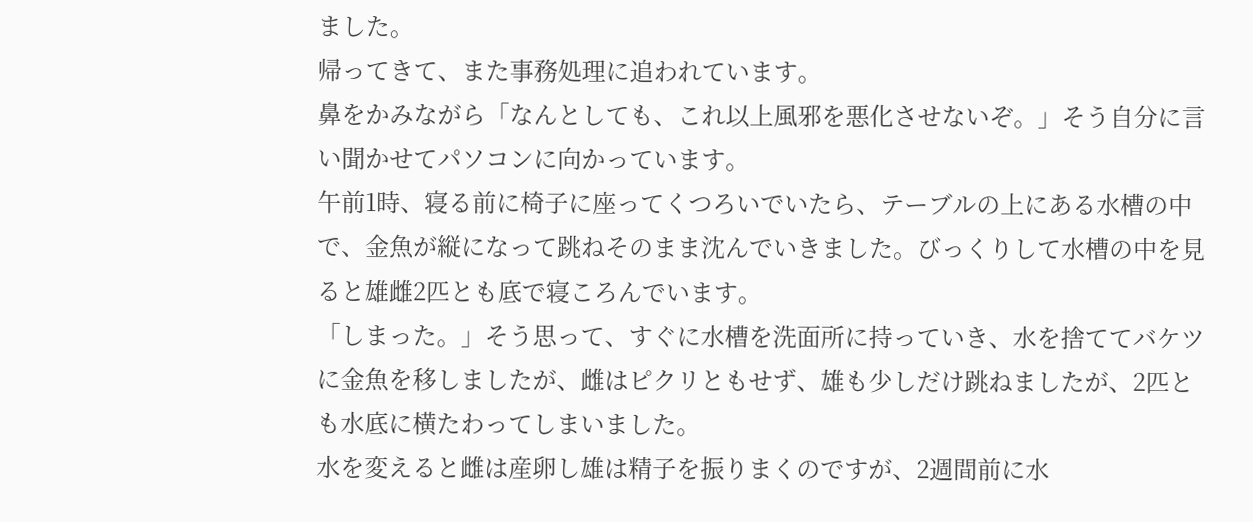ました。
帰ってきて、また事務処理に追われています。
鼻をかみながら「なんとしても、これ以上風邪を悪化させないぞ。」そう自分に言い聞かせてパソコンに向かっています。
午前1時、寝る前に椅子に座ってくつろいでいたら、テーブルの上にある水槽の中で、金魚が縦になって跳ねそのまま沈んでいきました。びっくりして水槽の中を見ると雄雌2匹とも底で寝ころんでいます。
「しまった。」そう思って、すぐに水槽を洗面所に持っていき、水を捨ててバケツに金魚を移しましたが、雌はピクリともせず、雄も少しだけ跳ねましたが、2匹とも水底に横たわってしまいました。
水を変えると雌は産卵し雄は精子を振りまくのですが、2週間前に水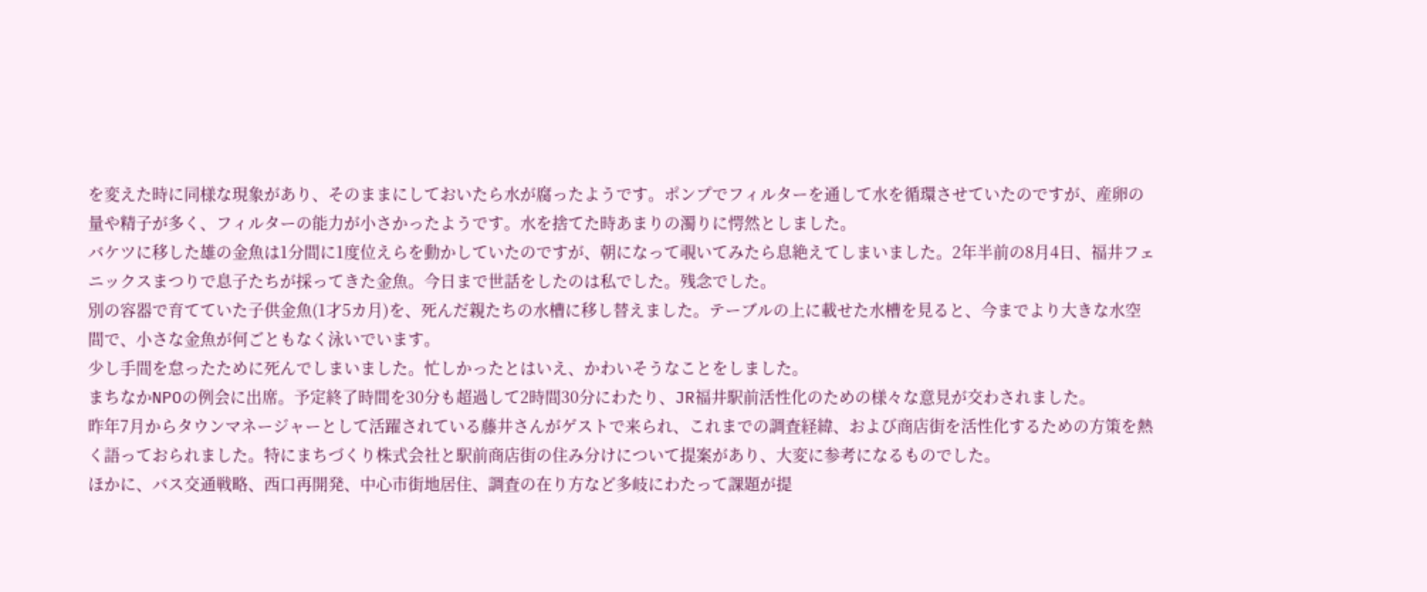を変えた時に同様な現象があり、そのままにしておいたら水が腐ったようです。ポンプでフィルターを通して水を循環させていたのですが、産卵の量や精子が多く、フィルターの能力が小さかったようです。水を捨てた時あまりの濁りに愕然としました。
バケツに移した雄の金魚は1分間に1度位えらを動かしていたのですが、朝になって覗いてみたら息絶えてしまいました。2年半前の8月4日、福井フェニックスまつりで息子たちが採ってきた金魚。今日まで世話をしたのは私でした。残念でした。
別の容器で育てていた子供金魚(1才5カ月)を、死んだ親たちの水槽に移し替えました。テーブルの上に載せた水槽を見ると、今までより大きな水空間で、小さな金魚が何ごともなく泳いでいます。
少し手間を怠ったために死んでしまいました。忙しかったとはいえ、かわいそうなことをしました。
まちなかNPOの例会に出席。予定終了時間を30分も超過して2時間30分にわたり、JR福井駅前活性化のための様々な意見が交わされました。
昨年7月からタウンマネージャーとして活躍されている藤井さんがゲストで来られ、これまでの調査経緯、および商店街を活性化するための方策を熱く語っておられました。特にまちづくり株式会社と駅前商店街の住み分けについて提案があり、大変に参考になるものでした。
ほかに、バス交通戦略、西口再開発、中心市街地居住、調査の在り方など多岐にわたって課題が提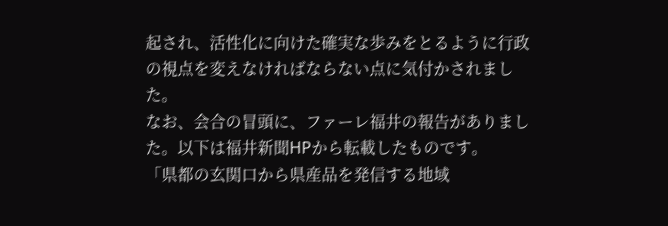起され、活性化に向けた確実な歩みをとるように行政の視点を変えなければならない点に気付かされました。
なお、会合の冒頭に、ファーレ福井の報告がありました。以下は福井新聞HPから転載したものです。
「県都の玄関口から県産品を発信する地域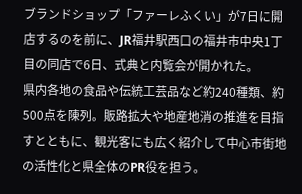ブランドショップ「ファーレふくい」が7日に開店するのを前に、JR福井駅西口の福井市中央1丁目の同店で6日、式典と内覧会が開かれた。
県内各地の食品や伝統工芸品など約240種類、約500点を陳列。販路拡大や地産地消の推進を目指すとともに、観光客にも広く紹介して中心市街地の活性化と県全体のPR役を担う。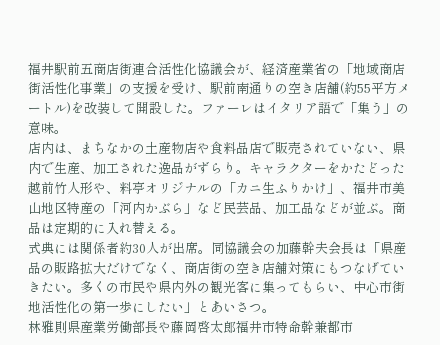福井駅前五商店街連合活性化協議会が、経済産業省の「地域商店街活性化事業」の支援を受け、駅前南通りの空き店舗(約55平方メートル)を改装して開設した。ファーレはイタリア語で「集う」の意味。
店内は、まちなかの土産物店や食料品店で販売されていない、県内で生産、加工された逸品がずらり。キャラクターをかたどった越前竹人形や、料亭オリジナルの「カニ生ふりかけ」、福井市美山地区特産の「河内かぶら」など民芸品、加工品などが並ぶ。商品は定期的に入れ替える。
式典には関係者約30人が出席。同協議会の加藤幹夫会長は「県産品の販路拡大だけでなく、商店街の空き店舗対策にもつなげていきたい。多くの市民や県内外の観光客に集ってもらい、中心市街地活性化の第一歩にしたい」とあいさつ。
林雅則県産業労働部長や藤岡啓太郎福井市特命幹兼都市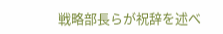戦略部長らが祝辞を述べ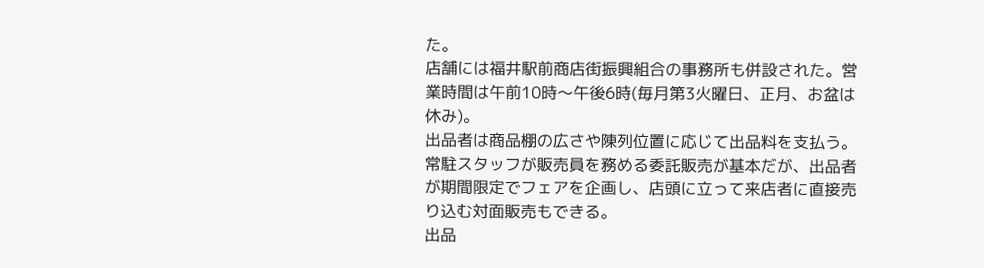た。
店舗には福井駅前商店街振興組合の事務所も併設された。営業時間は午前10時〜午後6時(毎月第3火曜日、正月、お盆は休み)。
出品者は商品棚の広さや陳列位置に応じて出品料を支払う。常駐スタッフが販売員を務める委託販売が基本だが、出品者が期間限定でフェアを企画し、店頭に立って来店者に直接売り込む対面販売もできる。
出品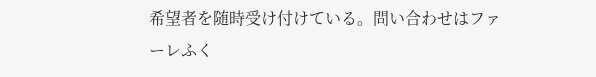希望者を随時受け付けている。問い合わせはファーレふく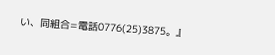い、同組合=電話0776(25)3875。』